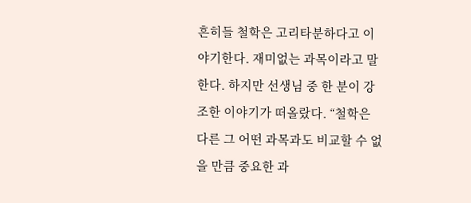흔히들 철학은 고리타분하다고 이야기한다. 재미없는 과목이라고 말한다. 하지만 선생님 중 한 분이 강조한 이야기가 떠올랐다. “철학은 다른 그 어떤 과목과도 비교할 수 없을 만큼 중요한 과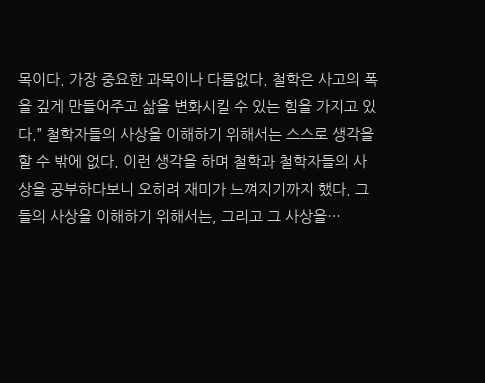목이다. 가장 중요한 과목이나 다름없다. 철학은 사고의 폭을 깊게 만들어주고 삶을 변화시킬 수 있는 힘을 가지고 있다.” 철학자들의 사상을 이해하기 위해서는 스스로 생각을 할 수 밖에 없다. 이런 생각을 하며 철학과 철학자들의 사상을 공부하다보니 오히려 재미가 느껴지기까지 했다. 그들의 사상을 이해하기 위해서는, 그리고 그 사상을…